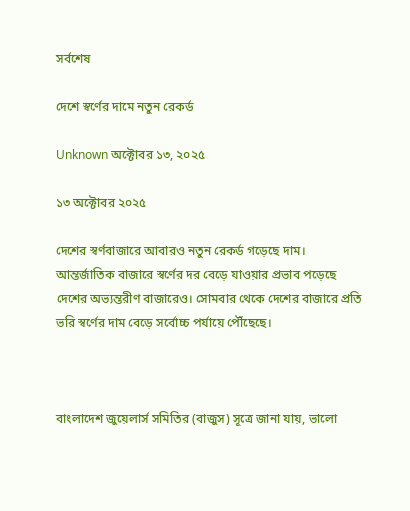সর্বশেষ

দেশে স্বর্ণের দামে নতুন রেকর্ড

Unknown অক্টোবর ১৩, ২০২৫

১৩ অক্টোবর ২০২৫

দেশের স্বর্ণবাজারে আবারও নতুন রেকর্ড গড়েছে দাম। আন্তর্জাতিক বাজারে স্বর্ণের দর বেড়ে যাওয়ার প্রভাব পড়েছে দেশের অভ্যন্তরীণ বাজারেও। সোমবার থেকে দেশের বাজারে প্রতি ভরি স্বর্ণের দাম বেড়ে সর্বোচ্চ পর্যায়ে পৌঁছেছে।



বাংলাদেশ জুয়েলার্স সমিতির (বাজুস) সূত্রে জানা যায়, ভালো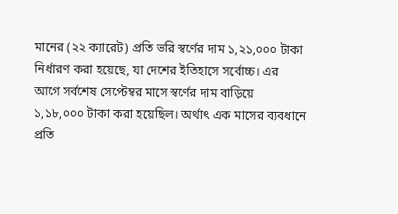মানের (২২ ক্যারেট) প্রতি ভরি স্বর্ণের দাম ১,২১,০০০ টাকা নির্ধারণ করা হয়েছে, যা দেশের ইতিহাসে সর্বোচ্চ। এর আগে সর্বশেষ সেপ্টেম্বর মাসে স্বর্ণের দাম বাড়িয়ে ১,১৮,০০০ টাকা করা হয়েছিল। অর্থাৎ এক মাসের ব্যবধানে প্রতি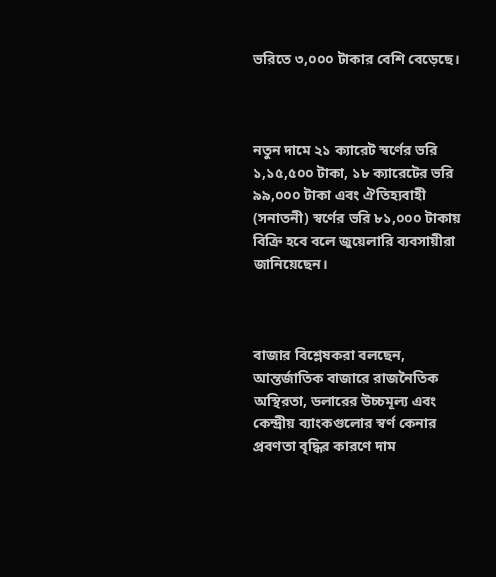ভরিতে ৩,০০০ টাকার বেশি বেড়েছে।



নতুন দামে ২১ ক্যারেট স্বর্ণের ভরি ১,১৫,৫০০ টাকা, ১৮ ক্যারেটের ভরি ৯৯,০০০ টাকা এবং ঐতিহ্যবাহী (সনাতনী) স্বর্ণের ভরি ৮১,০০০ টাকায় বিক্রি হবে বলে জুয়েলারি ব্যবসায়ীরা জানিয়েছেন।



বাজার বিশ্লেষকরা বলছেন, আন্তর্জাতিক বাজারে রাজনৈতিক অস্থিরতা, ডলারের উচ্চমূল্য এবং কেন্দ্রীয় ব্যাংকগুলোর স্বর্ণ কেনার প্রবণতা বৃদ্ধির কারণে দাম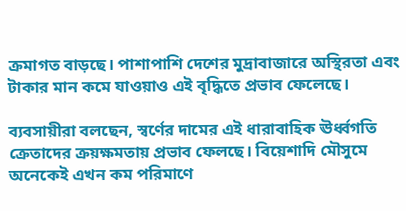ক্রমাগত বাড়ছে। পাশাপাশি দেশের মুদ্রাবাজারে অস্থিরতা এবং টাকার মান কমে যাওয়াও এই বৃদ্ধিতে প্রভাব ফেলেছে।

ব্যবসায়ীরা বলছেন, স্বর্ণের দামের এই ধারাবাহিক ঊর্ধ্বগতি ক্রেতাদের ক্রয়ক্ষমতায় প্রভাব ফেলছে। বিয়েশাদি মৌসুমে অনেকেই এখন কম পরিমাণে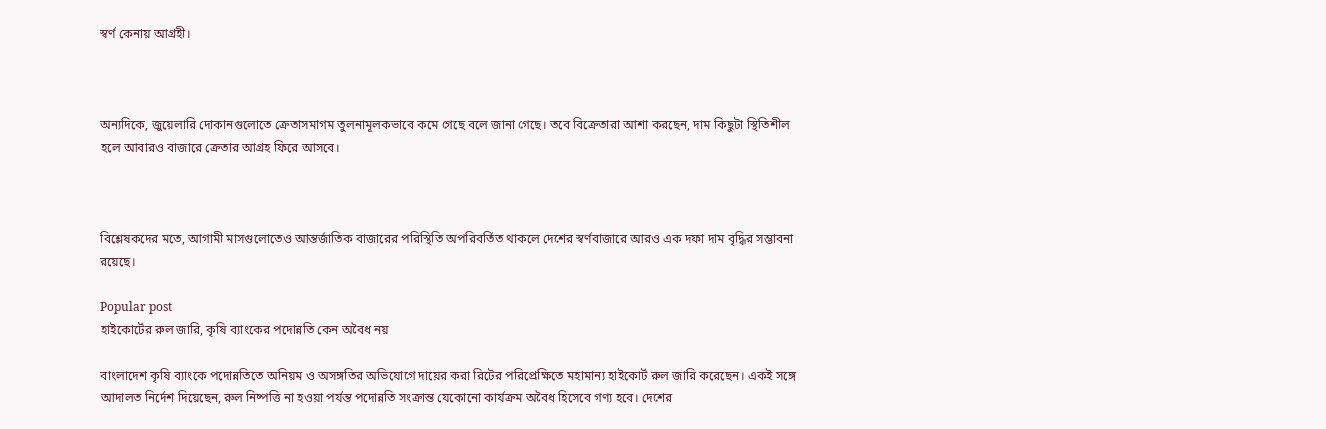স্বর্ণ কেনায় আগ্রহী।



অন্যদিকে, জুয়েলারি দোকানগুলোতে ক্রেতাসমাগম তুলনামূলকভাবে কমে গেছে বলে জানা গেছে। তবে বিক্রেতারা আশা করছেন, দাম কিছুটা স্থিতিশীল হলে আবারও বাজারে ক্রেতার আগ্রহ ফিরে আসবে।



বিশ্লেষকদের মতে, আগামী মাসগুলোতেও আন্তর্জাতিক বাজারের পরিস্থিতি অপরিবর্তিত থাকলে দেশের স্বর্ণবাজারে আরও এক দফা দাম বৃদ্ধির সম্ভাবনা রয়েছে।

Popular post
হাইকোর্টের রুল জারি, কৃষি ব্যাংকের পদোন্নতি কেন অবৈধ নয়

বাংলাদেশ কৃষি ব্যাংকে পদোন্নতিতে অনিয়ম ও অসঙ্গতির অভিযোগে দায়ের করা রিটের পরিপ্রেক্ষিতে মহামান্য হাইকোর্ট রুল জারি করেছেন। একই সঙ্গে আদালত নির্দেশ দিয়েছেন, রুল নিষ্পত্তি না হওয়া পর্যন্ত পদোন্নতি সংক্রান্ত যেকোনো কার্যক্রম অবৈধ হিসেবে গণ্য হবে। দেশের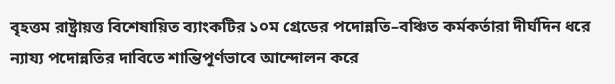বৃহত্তম রাষ্ট্রায়ত্ত বিশেষায়িত ব্যাংকটির ১০ম গ্রেডের পদোন্নতি–বঞ্চিত কর্মকর্তারা দীর্ঘদিন ধরে ন্যায্য পদোন্নতির দাবিতে শান্তিপূর্ণভাবে আন্দোলন করে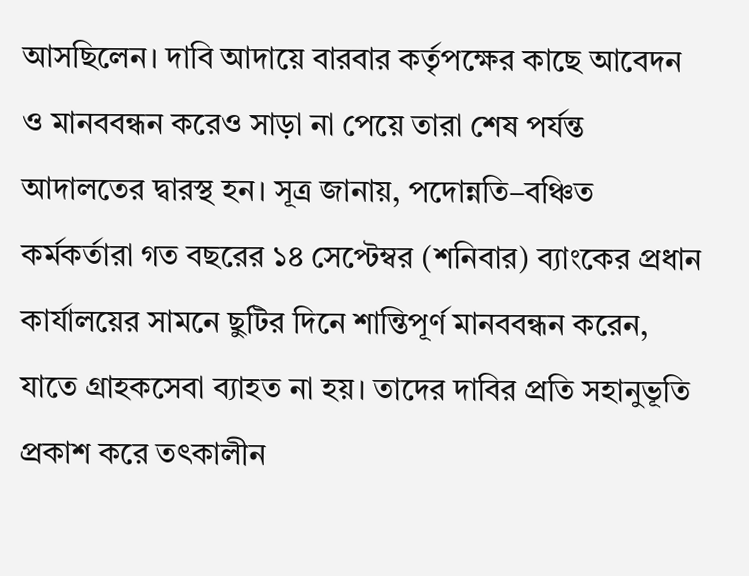আসছিলেন। দাবি আদায়ে বারবার কর্তৃপক্ষের কাছে আবেদন ও মানববন্ধন করেও সাড়া না পেয়ে তারা শেষ পর্যন্ত আদালতের দ্বারস্থ হন। সূত্র জানায়, পদোন্নতি–বঞ্চিত কর্মকর্তারা গত বছরের ১৪ সেপ্টেম্বর (শনিবার) ব্যাংকের প্রধান কার্যালয়ের সামনে ছুটির দিনে শান্তিপূর্ণ মানববন্ধন করেন, যাতে গ্রাহকসেবা ব্যাহত না হয়। তাদের দাবির প্রতি সহানুভূতি প্রকাশ করে তৎকালীন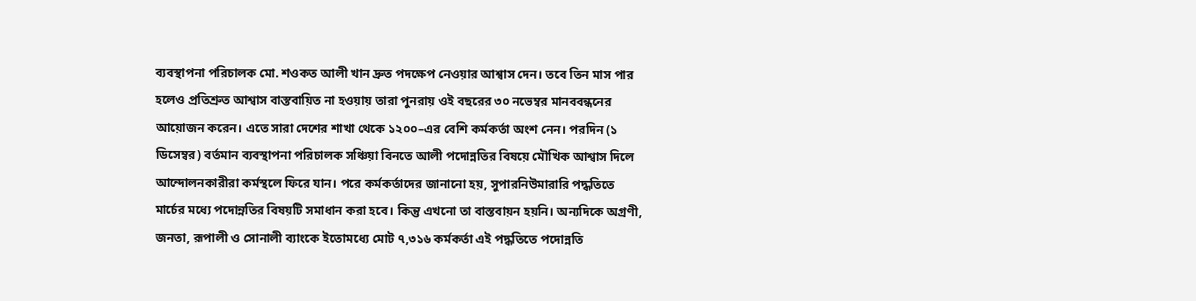ব্যবস্থাপনা পরিচালক মো. শওকত আলী খান দ্রুত পদক্ষেপ নেওয়ার আশ্বাস দেন। তবে তিন মাস পার হলেও প্রতিশ্রুত আশ্বাস বাস্তবায়িত না হওয়ায় তারা পুনরায় ওই বছরের ৩০ নভেম্বর মানববন্ধনের আয়োজন করেন। এতে সারা দেশের শাখা থেকে ১২০০–এর বেশি কর্মকর্তা অংশ নেন। পরদিন (১ ডিসেম্বর) বর্তমান ব্যবস্থাপনা পরিচালক সঞ্চিয়া বিনতে আলী পদোন্নতির বিষয়ে মৌখিক আশ্বাস দিলে আন্দোলনকারীরা কর্মস্থলে ফিরে যান। পরে কর্মকর্তাদের জানানো হয়, সুপারনিউমারারি পদ্ধতিতে মার্চের মধ্যে পদোন্নতির বিষয়টি সমাধান করা হবে। কিন্তু এখনো তা বাস্তবায়ন হয়নি। অন্যদিকে অগ্রণী, জনতা, রূপালী ও সোনালী ব্যাংকে ইতোমধ্যে মোট ৭,৩১৬ কর্মকর্তা এই পদ্ধতিতে পদোন্নতি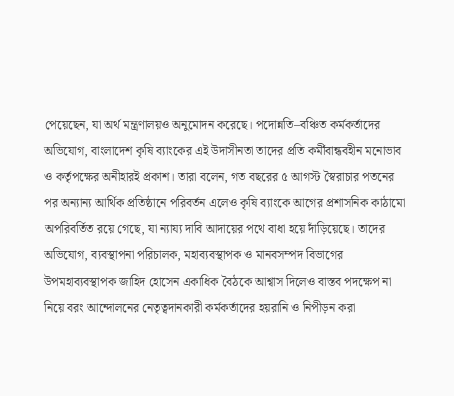পেয়েছেন, যা অর্থ মন্ত্রণালয়ও অনুমোদন করেছে। পদোন্নতি–বঞ্চিত কর্মকর্তাদের অভিযোগ, বাংলাদেশ কৃষি ব্যাংকের এই উদাসীনতা তাদের প্রতি কর্মীবান্ধবহীন মনোভাব ও কর্তৃপক্ষের অনীহারই প্রকাশ। তারা বলেন, গত বছরের ৫ আগস্ট স্বৈরাচার পতনের পর অন্যান্য আর্থিক প্রতিষ্ঠানে পরিবর্তন এলেও কৃষি ব্যাংকে আগের প্রশাসনিক কাঠামো অপরিবর্তিত রয়ে গেছে, যা ন্যায্য দাবি আদায়ের পথে বাধা হয়ে দাঁড়িয়েছে। তাদের অভিযোগ, ব্যবস্থাপনা পরিচালক, মহাব্যবস্থাপক ও মানবসম্পদ বিভাগের উপমহাব্যবস্থাপক জাহিদ হোসেন একাধিক বৈঠকে আশ্বাস দিলেও বাস্তব পদক্ষেপ না নিয়ে বরং আন্দোলনের নেতৃত্বদানকারী কর্মকর্তাদের হয়রানি ও নিপীড়ন করা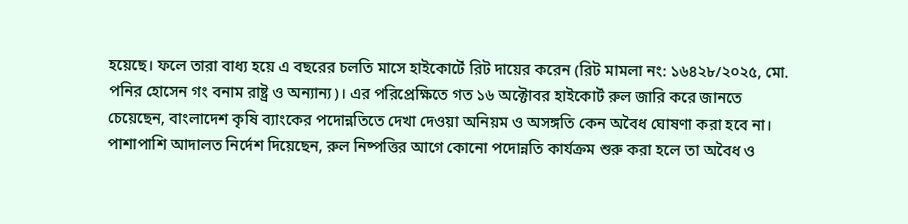হয়েছে। ফলে তারা বাধ্য হয়ে এ বছরের চলতি মাসে হাইকোর্টে রিট দায়ের করেন (রিট মামলা নং: ১৬৪২৮/২০২৫, মো. পনির হোসেন গং বনাম রাষ্ট্র ও অন্যান্য)। এর পরিপ্রেক্ষিতে গত ১৬ অক্টোবর হাইকোর্ট রুল জারি করে জানতে চেয়েছেন, বাংলাদেশ কৃষি ব্যাংকের পদোন্নতিতে দেখা দেওয়া অনিয়ম ও অসঙ্গতি কেন অবৈধ ঘোষণা করা হবে না। পাশাপাশি আদালত নির্দেশ দিয়েছেন, রুল নিষ্পত্তির আগে কোনো পদোন্নতি কার্যক্রম শুরু করা হলে তা অবৈধ ও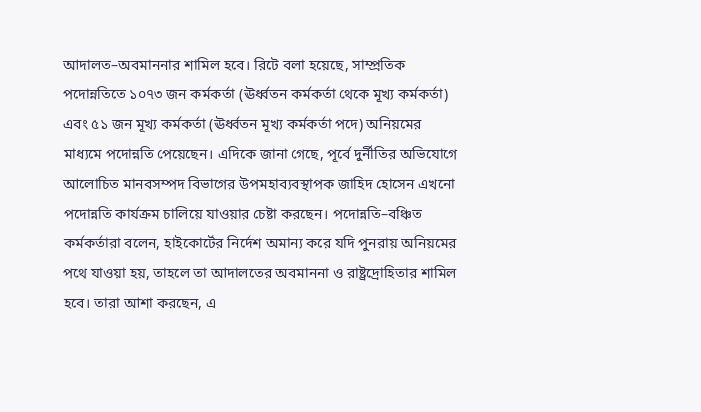আদালত–অবমাননার শামিল হবে। রিটে বলা হয়েছে, সাম্প্রতিক পদোন্নতিতে ১০৭৩ জন কর্মকর্তা (ঊর্ধ্বতন কর্মকর্তা থেকে মূখ্য কর্মকর্তা) এবং ৫১ জন মূখ্য কর্মকর্তা (ঊর্ধ্বতন মূখ্য কর্মকর্তা পদে) অনিয়মের মাধ্যমে পদোন্নতি পেয়েছেন। এদিকে জানা গেছে, পূর্বে দুর্নীতির অভিযোগে আলোচিত মানবসম্পদ বিভাগের উপমহাব্যবস্থাপক জাহিদ হোসেন এখনো পদোন্নতি কার্যক্রম চালিয়ে যাওয়ার চেষ্টা করছেন। পদোন্নতি–বঞ্চিত কর্মকর্তারা বলেন, হাইকোর্টের নির্দেশ অমান্য করে যদি পুনরায় অনিয়মের পথে যাওয়া হয়, তাহলে তা আদালতের অবমাননা ও রাষ্ট্রদ্রোহিতার শামিল হবে। তারা আশা করছেন, এ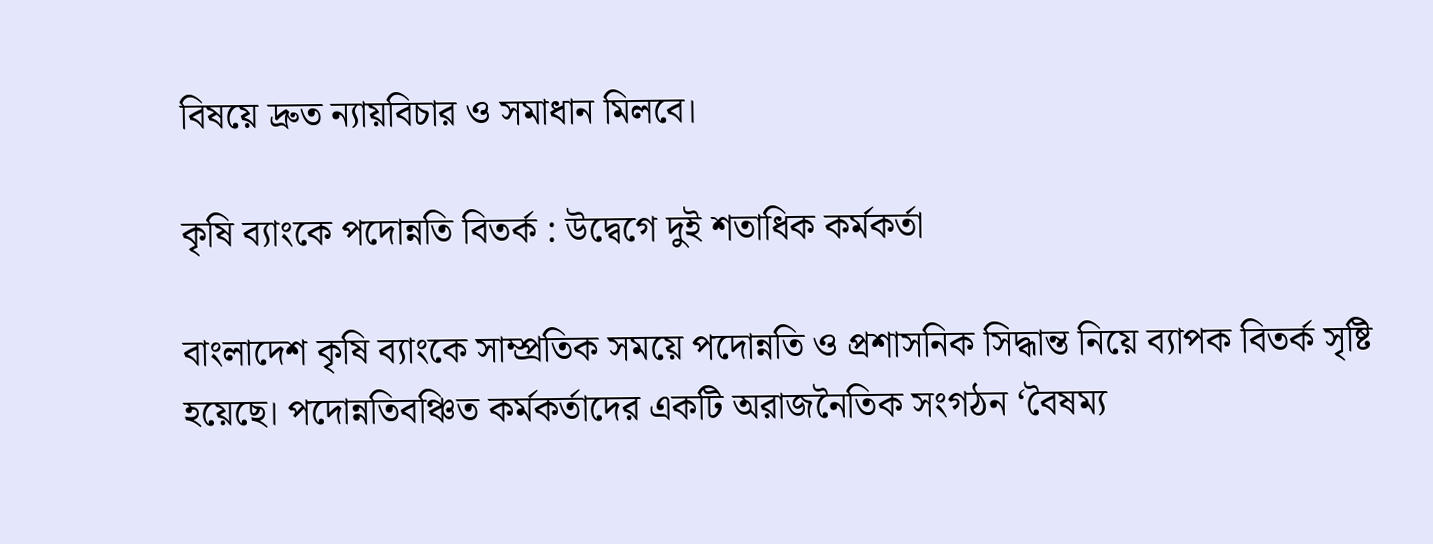বিষয়ে দ্রুত ন্যায়বিচার ও সমাধান মিলবে।

কৃষি ব্যাংকে পদোন্নতি বিতর্ক : উদ্বেগে দুই শতাধিক কর্মকর্তা

বাংলাদেশ কৃষি ব্যাংকে সাম্প্রতিক সময়ে পদোন্নতি ও প্রশাসনিক সিদ্ধান্ত নিয়ে ব্যাপক বিতর্ক সৃষ্টি হয়েছে। পদোন্নতিবঞ্চিত কর্মকর্তাদের একটি অরাজনৈতিক সংগঠন ‘বৈষম্য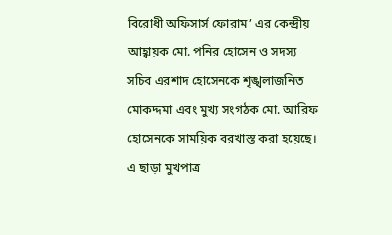বিরোধী অফিসার্স ফোরাম’ এর কেন্দ্রীয় আহ্বায়ক মো. পনির হোসেন ও সদস্য সচিব এরশাদ হোসেনকে শৃঙ্খলাজনিত মোকদ্দমা এবং মুখ্য সংগঠক মো. আরিফ হোসেনকে সাময়িক বরখাস্ত করা হয়েছে। এ ছাড়া মুখপাত্র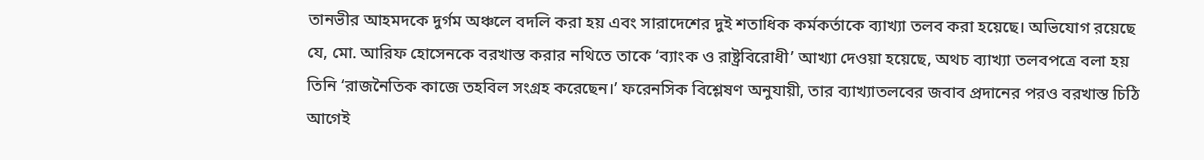তানভীর আহমদকে দুর্গম অঞ্চলে বদলি করা হয় এবং সারাদেশের দুই শতাধিক কর্মকর্তাকে ব্যাখ্যা তলব করা হয়েছে। অভিযোগ রয়েছে যে, মো. আরিফ হোসেনকে বরখাস্ত করার নথিতে তাকে ‘ব্যাংক ও রাষ্ট্রবিরোধী’ আখ্যা দেওয়া হয়েছে, অথচ ব্যাখ্যা তলবপত্রে বলা হয় তিনি ‘রাজনৈতিক কাজে তহবিল সংগ্রহ করেছেন।’ ফরেনসিক বিশ্লেষণ অনুযায়ী, তার ব্যাখ্যাতলবের জবাব প্রদানের পরও বরখাস্ত চিঠি আগেই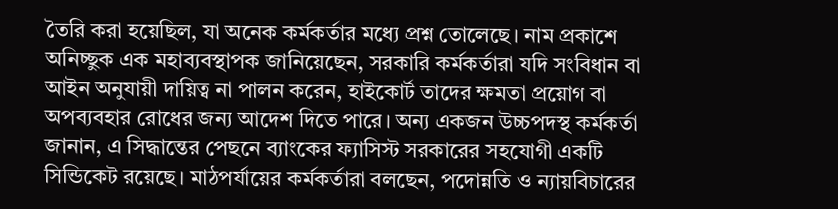তৈরি করা হয়েছিল, যা অনেক কর্মকর্তার মধ্যে প্রশ্ন তোলেছে। নাম প্রকাশে অনিচ্ছুক এক মহাব্যবস্থাপক জানিয়েছেন, সরকারি কর্মকর্তারা যদি সংবিধান বা আইন অনুযায়ী দায়িত্ব না পালন করেন, হাইকোর্ট তাদের ক্ষমতা প্রয়োগ বা অপব্যবহার রোধের জন্য আদেশ দিতে পারে। অন্য একজন উচ্চপদস্থ কর্মকর্তা জানান, এ সিদ্ধান্তের পেছনে ব্যাংকের ফ্যাসিস্ট সরকারের সহযোগী একটি সিন্ডিকেট রয়েছে। মাঠপর্যায়ের কর্মকর্তারা বলছেন, পদোন্নতি ও ন্যায়বিচারের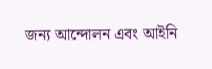জন্য আন্দোলন এবং আইনি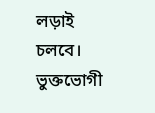লড়াই চলবে। ভুক্তভোগী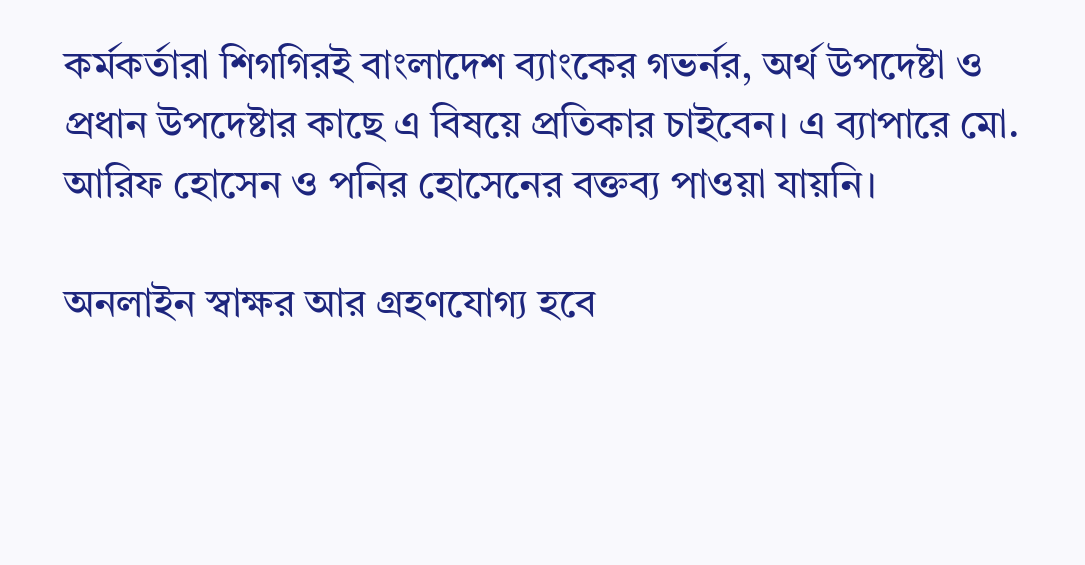কর্মকর্তারা শিগগিরই বাংলাদেশ ব্যাংকের গভর্নর, অর্থ উপদেষ্টা ও প্রধান উপদেষ্টার কাছে এ বিষয়ে প্রতিকার চাইবেন। এ ব্যাপারে মো. আরিফ হোসেন ও পনির হোসেনের বক্তব্য পাওয়া যায়নি।

অনলাইন স্বাক্ষর আর গ্রহণযোগ্য হবে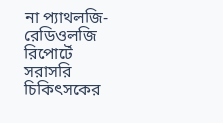না প্যাথলজি-রেডিওলজি রিপোর্টে সরাসরি চিকিৎসকের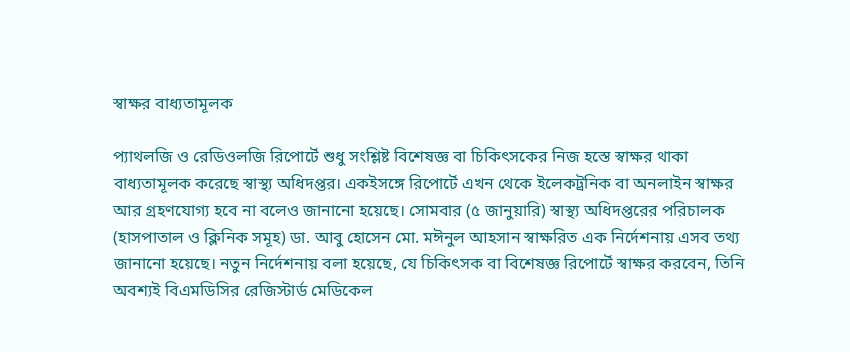স্বাক্ষর বাধ্যতামূলক

প্যাথলজি ও রেডিওলজি রিপোর্টে শুধু সংশ্লিষ্ট বিশেষজ্ঞ বা চিকিৎসকের নিজ হস্তে স্বাক্ষর থাকা বাধ্যতামূলক করেছে স্বাস্থ্য অধিদপ্তর। একইসঙ্গে রিপোর্টে এখন থেকে ইলেকট্রনিক বা অনলাইন স্বাক্ষর আর গ্রহণযোগ্য হবে না বলেও জানানো হয়েছে। সোমবার (৫ জানুয়ারি) স্বাস্থ্য অধিদপ্তরের পরিচালক (হাসপাতাল ও ক্লিনিক সমূহ) ডা. আবু হোসেন মো. মঈনুল আহসান স্বাক্ষরিত এক নির্দেশনায় এসব তথ্য জানানো হয়েছে। নতুন নির্দেশনায় বলা হয়েছে, যে চিকিৎসক বা বিশেষজ্ঞ রিপোর্টে স্বাক্ষর করবেন, তিনি অবশ্যই বিএমডিসির রেজিস্টার্ড মেডিকেল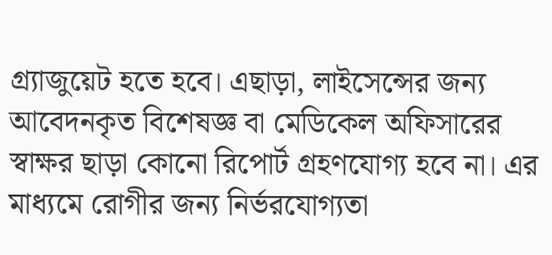গ্র্যাজুয়েট হতে হবে। এছাড়া, লাইসেন্সের জন্য আবেদনকৃত বিশেষজ্ঞ বা মেডিকেল অফিসারের স্বাক্ষর ছাড়া কোনো রিপোর্ট গ্রহণযোগ্য হবে না। এর মাধ্যমে রোগীর জন্য নির্ভরযোগ্যতা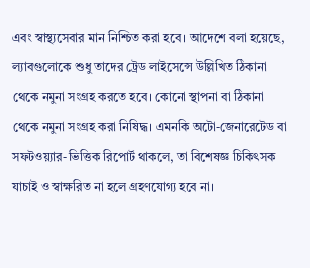এবং স্বাস্থ্যসেবার মান নিশ্চিত করা হবে। আদেশে বলা হয়েছে, ল্যাবগুলোকে শুধু তাদের ট্রেড লাইসেন্সে উল্লিখিত ঠিকানা থেকে নমুনা সংগ্রহ করতে হবে। কোনো স্থাপনা বা ঠিকানা থেকে নমুনা সংগ্রহ করা নিষিদ্ধ। এমনকি অটো-জেনারেটেড বা সফটওয়্যার-ভিত্তিক রিপোর্ট থাকলে, তা বিশেষজ্ঞ চিকিৎসক যাচাই ও স্বাক্ষরিত না হলে গ্রহণযোগ্য হবে না।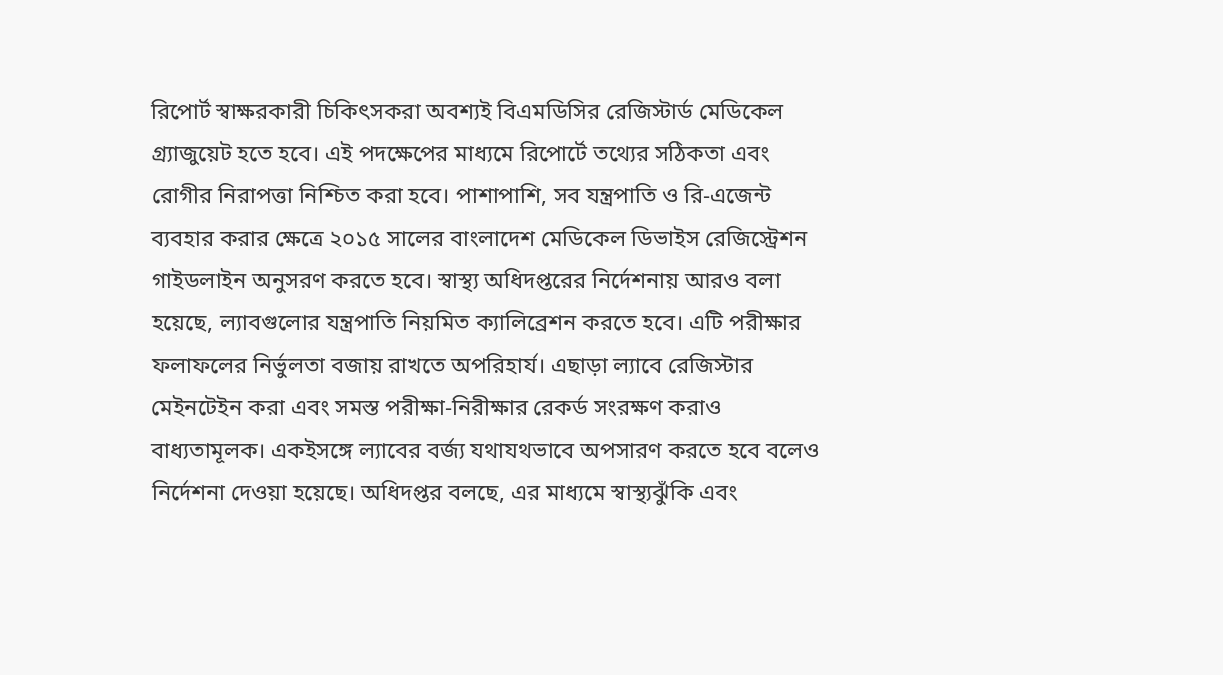রিপোর্ট স্বাক্ষরকারী চিকিৎসকরা অবশ্যই বিএমডিসির রেজিস্টার্ড মেডিকেল গ্র্যাজুয়েট হতে হবে। এই পদক্ষেপের মাধ্যমে রিপোর্টে তথ্যের সঠিকতা এবং রোগীর নিরাপত্তা নিশ্চিত করা হবে। পাশাপাশি, সব যন্ত্রপাতি ও রি-এজেন্ট ব্যবহার করার ক্ষেত্রে ২০১৫ সালের বাংলাদেশ মেডিকেল ডিভাইস রেজিস্ট্রেশন গাইডলাইন অনুসরণ করতে হবে। স্বাস্থ্য অধিদপ্তরের নির্দেশনায় আরও বলা হয়েছে, ল্যাবগুলোর যন্ত্রপাতি নিয়মিত ক্যালিব্রেশন করতে হবে। এটি পরীক্ষার ফলাফলের নির্ভুলতা বজায় রাখতে অপরিহার্য। এছাড়া ল্যাবে রেজিস্টার মেইনটেইন করা এবং সমস্ত পরীক্ষা-নিরীক্ষার রেকর্ড সংরক্ষণ করাও বাধ্যতামূলক। একইসঙ্গে ল্যাবের বর্জ্য যথাযথভাবে অপসারণ করতে হবে বলেও নির্দেশনা দেওয়া হয়েছে। অধিদপ্তর বলছে, এর মাধ্যমে স্বাস্থ্যঝুঁকি এবং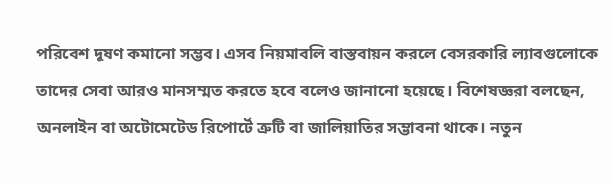পরিবেশ দূষণ কমানো সম্ভব। এসব নিয়মাবলি বাস্তবায়ন করলে বেসরকারি ল্যাবগুলোকে তাদের সেবা আরও মানসম্মত করতে হবে বলেও জানানো হয়েছে। বিশেষজ্ঞরা বলছেন, অনলাইন বা অটোমেটেড রিপোর্টে ত্রুটি বা জালিয়াতির সম্ভাবনা থাকে। নতুন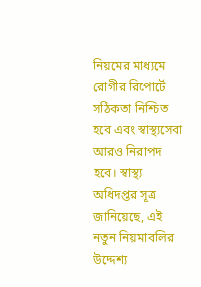নিয়মের মাধ্যমে রোগীর রিপোর্টে সঠিকতা নিশ্চিত হবে এবং স্বাস্থ্যসেবা আরও নিরাপদ হবে। স্বাস্থ্য অধিদপ্তর সূত্র জানিয়েছে, এই নতুন নিয়মাবলির উদ্দেশ্য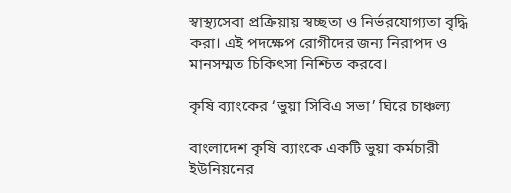স্বাস্থ্যসেবা প্রক্রিয়ায় স্বচ্ছতা ও নির্ভরযোগ্যতা বৃদ্ধি করা। এই পদক্ষেপ রোগীদের জন্য নিরাপদ ও মানসম্মত চিকিৎসা নিশ্চিত করবে।

কৃষি ব্যাংকের ‘ভুয়া সিবিএ সভা’ ঘিরে চাঞ্চল্য

বাংলাদেশ কৃষি ব্যাংকে একটি ভুয়া কর্মচারী ইউনিয়নের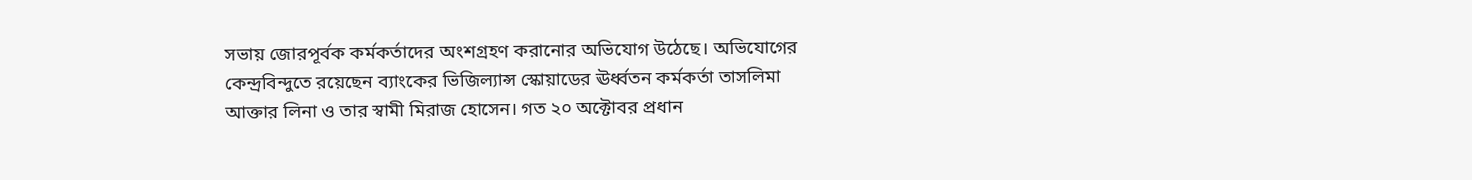সভায় জোরপূর্বক কর্মকর্তাদের অংশগ্রহণ করানোর অভিযোগ উঠেছে। অভিযোগের কেন্দ্রবিন্দুতে রয়েছেন ব্যাংকের ভিজিল্যান্স স্কোয়াডের ঊর্ধ্বতন কর্মকর্তা তাসলিমা আক্তার লিনা ও তার স্বামী মিরাজ হোসেন। গত ২০ অক্টোবর প্রধান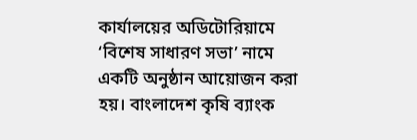কার্যালয়ের অডিটোরিয়ামে ‘বিশেষ সাধারণ সভা’ নামে একটি অনুষ্ঠান আয়োজন করা হয়। বাংলাদেশ কৃষি ব্যাংক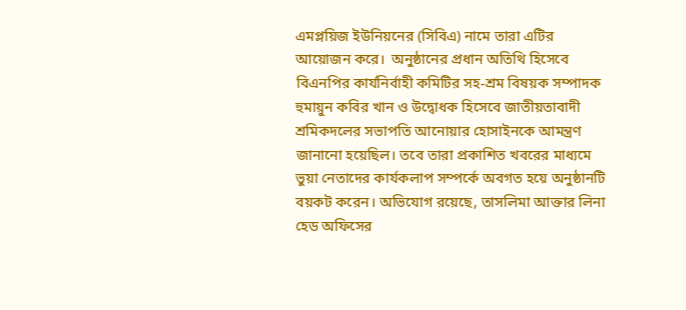এমপ্লয়িজ ইউনিয়নের (সিবিএ) নামে তারা এটির আয়োজন করে।  অনুষ্ঠানের প্রধান অতিথি হিসেবে বিএনপির কার্যনির্বাহী কমিটির সহ-শ্রম বিষয়ক সম্পাদক হুমায়ুন কবির খান ও উদ্বোধক হিসেবে জাতীয়তাবাদী শ্রমিকদলের সভাপতি আনোয়ার হোসাইনকে আমন্ত্রণ জানানো হয়েছিল। তবে তারা প্রকাশিত খবরের মাধ্যমে ভুয়া নেতাদের কার্যকলাপ সম্পর্কে অবগত হয়ে অনুষ্ঠানটি বয়কট করেন। অভিযোগ রয়েছে, তাসলিমা আক্তার লিনা হেড অফিসের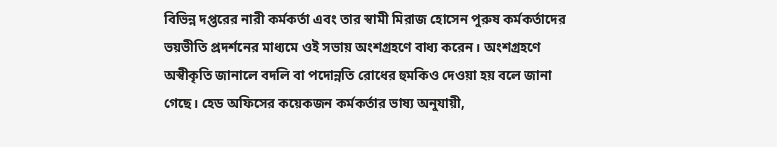বিভিন্ন দপ্তরের নারী কর্মকর্তা এবং তার স্বামী মিরাজ হোসেন পুরুষ কর্মকর্তাদের ভয়ভীতি প্রদর্শনের মাধ্যমে ওই সভায় অংশগ্রহণে বাধ্য করেন। অংশগ্রহণে অস্বীকৃতি জানালে বদলি বা পদোন্নতি রোধের হুমকিও দেওয়া হয় বলে জানা গেছে। হেড অফিসের কয়েকজন কর্মকর্তার ভাষ্য অনুযায়ী,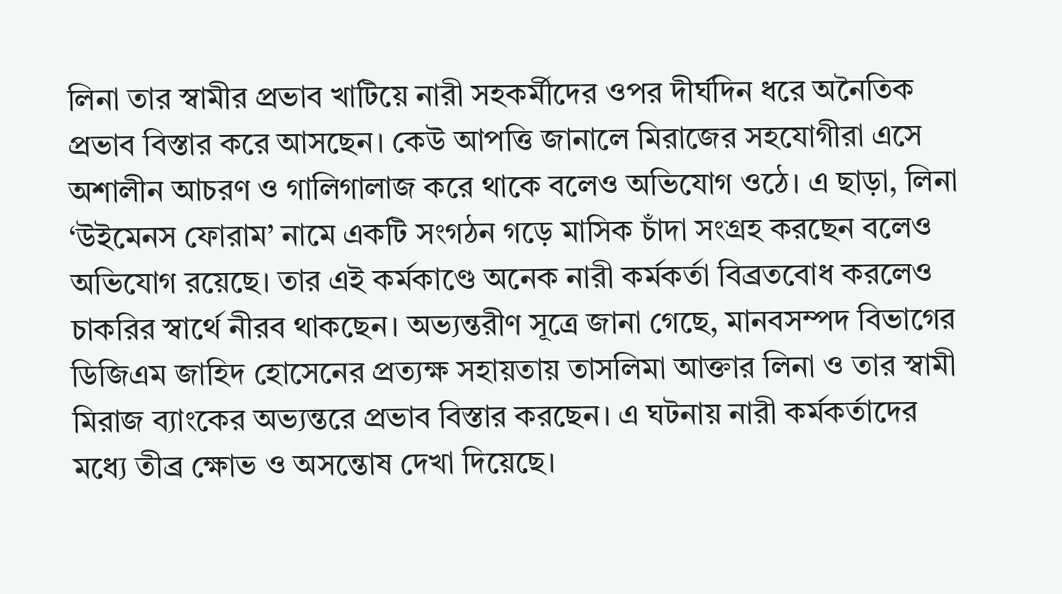লিনা তার স্বামীর প্রভাব খাটিয়ে নারী সহকর্মীদের ওপর দীর্ঘদিন ধরে অনৈতিক প্রভাব বিস্তার করে আসছেন। কেউ আপত্তি জানালে মিরাজের সহযোগীরা এসে অশালীন আচরণ ও গালিগালাজ করে থাকে বলেও অভিযোগ ওঠে। এ ছাড়া, লিনা ‘উইমেনস ফোরাম’ নামে একটি সংগঠন গড়ে মাসিক চাঁদা সংগ্রহ করছেন বলেও অভিযোগ রয়েছে। তার এই কর্মকাণ্ডে অনেক নারী কর্মকর্তা বিব্রতবোধ করলেও চাকরির স্বার্থে নীরব থাকছেন। অভ্যন্তরীণ সূত্রে জানা গেছে, মানবসম্পদ বিভাগের ডিজিএম জাহিদ হোসেনের প্রত্যক্ষ সহায়তায় তাসলিমা আক্তার লিনা ও তার স্বামী মিরাজ ব্যাংকের অভ্যন্তরে প্রভাব বিস্তার করছেন। এ ঘটনায় নারী কর্মকর্তাদের মধ্যে তীব্র ক্ষোভ ও অসন্তোষ দেখা দিয়েছে।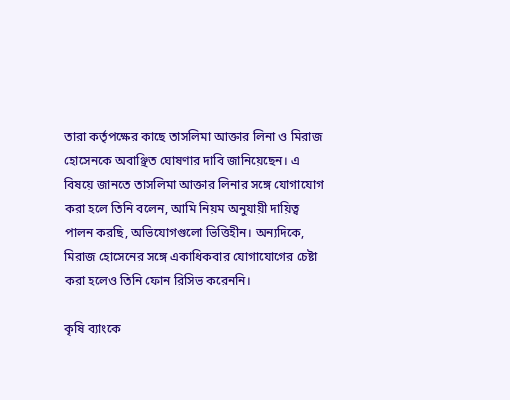তারা কর্তৃপক্ষের কাছে তাসলিমা আক্তার লিনা ও মিরাজ হোসেনকে অবাঞ্ছিত ঘোষণার দাবি জানিয়েছেন। এ বিষয়ে জানতে তাসলিমা আক্তার লিনার সঙ্গে যোগাযোগ করা হলে তিনি বলেন, আমি নিয়ম অনুযায়ী দায়িত্ব পালন করছি, অভিযোগগুলো ভিত্তিহীন। অন্যদিকে, মিরাজ হোসেনের সঙ্গে একাধিকবার যোগাযোগের চেষ্টা করা হলেও তিনি ফোন রিসিভ করেননি।

কৃষি ব্যাংকে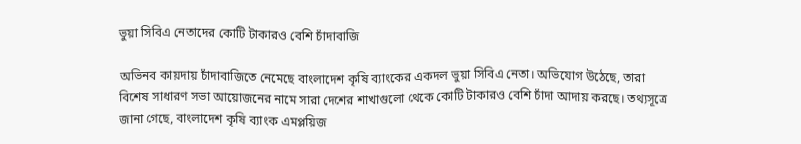ভুয়া সিবিএ নেতাদের কোটি টাকারও বেশি চাঁদাবাজি

অভিনব কায়দায় চাঁদাবাজিতে নেমেছে বাংলাদেশ কৃষি ব্যাংকের একদল ভুয়া সিবিএ নেতা। অভিযোগ উঠেছে, তারা বিশেষ সাধারণ সভা আয়োজনের নামে সারা দেশের শাখাগুলো থেকে কোটি টাকারও বেশি চাঁদা আদায় করছে। তথ্যসূত্রে জানা গেছে, বাংলাদেশ কৃষি ব্যাংক এমপ্লয়িজ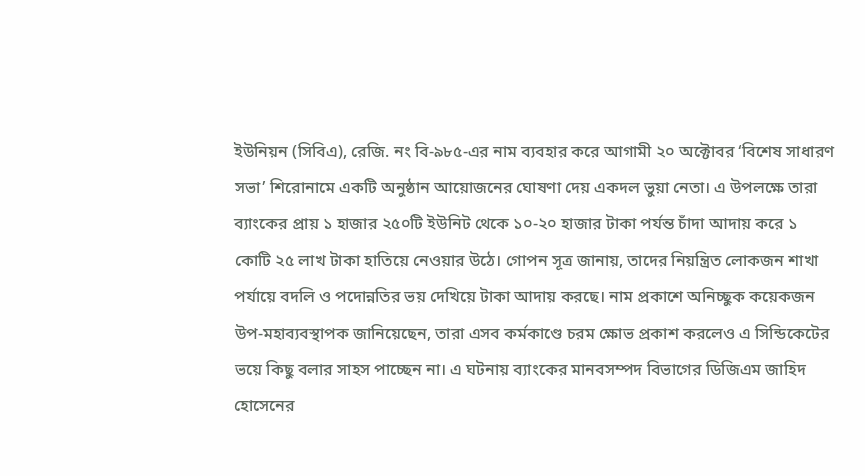ইউনিয়ন (সিবিএ), রেজি. নং বি-৯৮৫-এর নাম ব্যবহার করে আগামী ২০ অক্টোবর ‘বিশেষ সাধারণ সভা’ শিরোনামে একটি অনুষ্ঠান আয়োজনের ঘোষণা দেয় একদল ভুয়া নেতা। এ উপলক্ষে তারা ব্যাংকের প্রায় ১ হাজার ২৫০টি ইউনিট থেকে ১০-২০ হাজার টাকা পর্যন্ত চাঁদা আদায় করে ১ কোটি ২৫ লাখ টাকা হাতিয়ে নেওয়ার উঠে। গোপন সূত্র জানায়, তাদের নিয়ন্ত্রিত লোকজন শাখা পর্যায়ে বদলি ও পদোন্নতির ভয় দেখিয়ে টাকা আদায় করছে। নাম প্রকাশে অনিচ্ছুক কয়েকজন উপ-মহাব্যবস্থাপক জানিয়েছেন, তারা এসব কর্মকাণ্ডে চরম ক্ষোভ প্রকাশ করলেও এ সিন্ডিকেটের ভয়ে কিছু বলার সাহস পাচ্ছেন না। এ ঘটনায় ব্যাংকের মানবসম্পদ বিভাগের ডিজিএম জাহিদ হোসেনের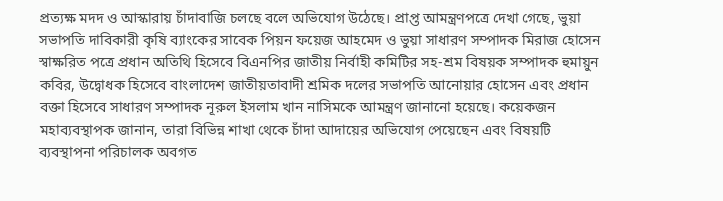প্রত্যক্ষ মদদ ও আস্কারায় চাঁদাবাজি চলছে বলে অভিযোগ উঠেছে। প্রাপ্ত আমন্ত্রণপত্রে দেখা গেছে, ভুয়া সভাপতি দাবিকারী কৃষি ব্যাংকের সাবেক পিয়ন ফয়েজ আহমেদ ও ভুয়া সাধারণ সম্পাদক মিরাজ হোসেন স্বাক্ষরিত পত্রে প্রধান অতিথি হিসেবে বিএনপির জাতীয় নির্বাহী কমিটির সহ-শ্রম বিষয়ক সম্পাদক হুমায়ুন কবির, উদ্বোধক হিসেবে বাংলাদেশ জাতীয়তাবাদী শ্রমিক দলের সভাপতি আনোয়ার হোসেন এবং প্রধান বক্তা হিসেবে সাধারণ সম্পাদক নূরুল ইসলাম খান নাসিমকে আমন্ত্রণ জানানো হয়েছে। কয়েকজন মহাব্যবস্থাপক জানান, তারা বিভিন্ন শাখা থেকে চাঁদা আদায়ের অভিযোগ পেয়েছেন এবং বিষয়টি ব্যবস্থাপনা পরিচালক অবগত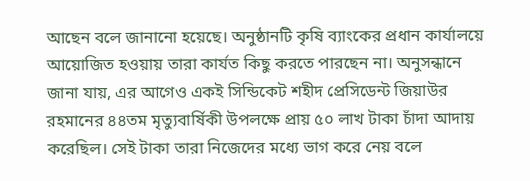আছেন বলে জানানো হয়েছে। অনুষ্ঠানটি কৃষি ব্যাংকের প্রধান কার্যালয়ে আয়োজিত হওয়ায় তারা কার্যত কিছু করতে পারছেন না। অনুসন্ধানে জানা যায়, এর আগেও একই সিন্ডিকেট শহীদ প্রেসিডেন্ট জিয়াউর রহমানের ৪৪তম মৃত্যুবার্ষিকী উপলক্ষে প্রায় ৫০ লাখ টাকা চাঁদা আদায় করেছিল। সেই টাকা তারা নিজেদের মধ্যে ভাগ করে নেয় বলে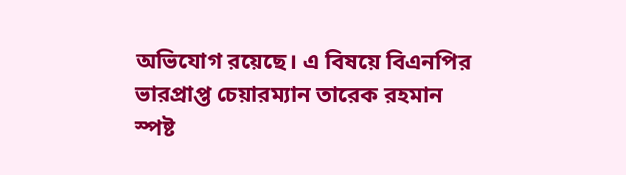অভিযোগ রয়েছে। এ বিষয়ে বিএনপির ভারপ্রাপ্ত চেয়ারম্যান তারেক রহমান স্পষ্ট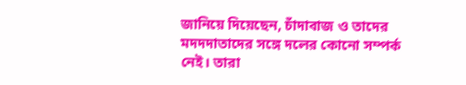জানিয়ে দিয়েছেন, চাঁদাবাজ ও তাদের মদদদাতাদের সঙ্গে দলের কোনো সম্পর্ক নেই। তারা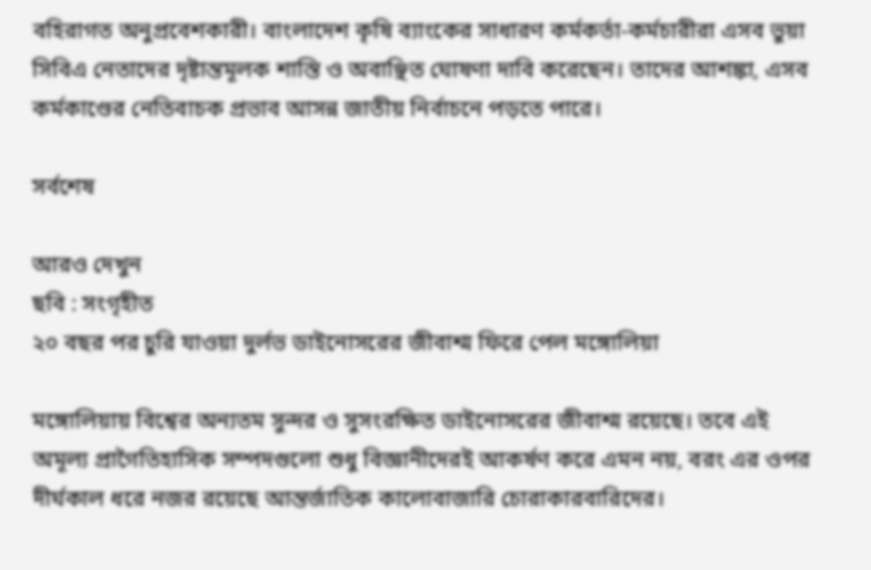বহিরাগত অনুপ্রবেশকারী। বাংলাদেশ কৃষি ব্যাংকের সাধারণ কর্মকর্তা-কর্মচারীরা এসব ভুয়া সিবিএ নেতাদের দৃষ্টান্তমূলক শাস্তি ও অবাঞ্ছিত ঘোষণা দাবি করেছেন। তাদের আশঙ্কা, এসব কর্মকাণ্ডের নেতিবাচক প্রভাব আসন্ন জাতীয় নির্বাচনে পড়তে পারে।

সর্বশেষ

আরও দেখুন
ছবি : সংগৃহীত
২০ বছর পর চুরি যাওয়া দুর্লভ ডাইনোসরের জীবাশ্ম ফিরে পেল মঙ্গোলিয়া

মঙ্গোলিয়ায় বিশ্বের অন্যতম সুন্দর ও সুসংরক্ষিত ডাইনোসরের জীবাশ্ম রয়েছে। তবে এই অমূল্য প্রাগৈতিহাসিক সম্পদগুলো শুধু বিজ্ঞানীদেরই আকর্ষণ করে এমন নয়, বরং এর ওপর দীর্ঘকাল ধরে নজর রয়েছে আন্তর্জাতিক কালোবাজারি চোরাকারবারিদের।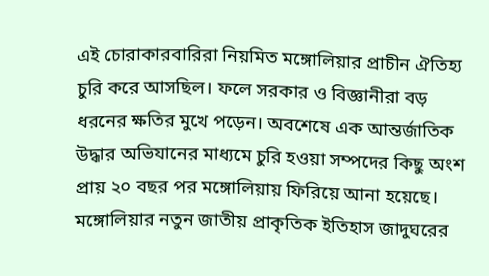এই চোরাকারবারিরা নিয়মিত মঙ্গোলিয়ার প্রাচীন ঐতিহ্য চুরি করে আসছিল। ফলে সরকার ও বিজ্ঞানীরা বড় ধরনের ক্ষতির মুখে পড়েন। অবশেষে এক আন্তর্জাতিক উদ্ধার অভিযানের মাধ্যমে চুরি হওয়া সম্পদের কিছু অংশ প্রায় ২০ বছর পর মঙ্গোলিয়ায় ফিরিয়ে আনা হয়েছে।   মঙ্গোলিয়ার নতুন জাতীয় প্রাকৃতিক ইতিহাস জাদুঘরের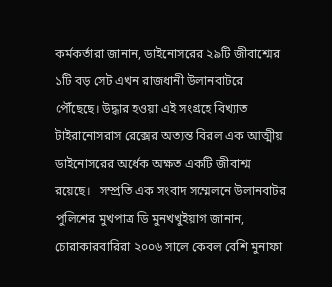কর্মকর্তারা জানান, ডাইনোসরের ২৯টি জীবাশ্মের ১টি বড় সেট এখন রাজধানী উলানবাটরে পৌঁছেছে। উদ্ধার হওয়া এই সংগ্রহে বিখ্যাত টাইরানোসরাস রেক্সের অত্যন্ত বিরল এক আত্মীয় ডাইনোসরের অর্ধেক অক্ষত একটি জীবাশ্ম রয়েছে।   সম্প্রতি এক সংবাদ সম্মেলনে উলানবাটর পুলিশের মুখপাত্র ডি মুনখখুইয়াগ জানান, চোরাকারবারিরা ২০০৬ সালে কেবল বেশি মুনাফা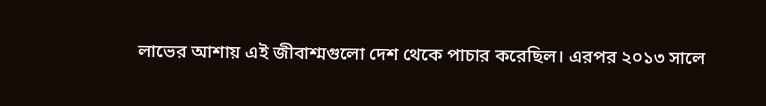লাভের আশায় এই জীবাশ্মগুলো দেশ থেকে পাচার করেছিল। এরপর ২০১৩ সালে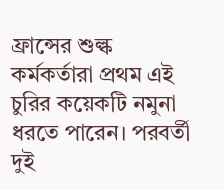ফ্রান্সের শুল্ক কর্মকর্তারা প্রথম এই চুরির কয়েকটি নমুনা ধরতে পারেন। পরবর্তী দুই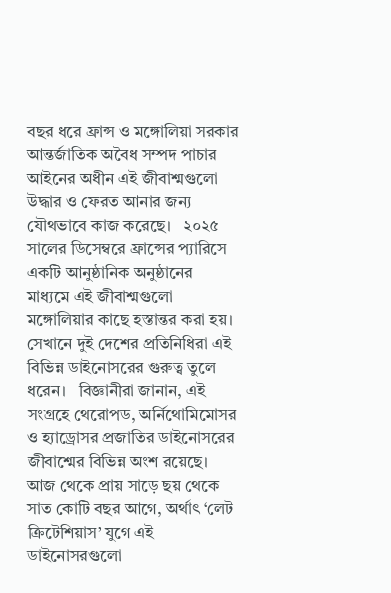বছর ধরে ফ্রান্স ও মঙ্গোলিয়া সরকার আন্তর্জাতিক অবৈধ সম্পদ পাচার আইনের অধীন এই জীবাশ্মগুলো উদ্ধার ও ফেরত আনার জন্য যৌথভাবে কাজ করেছে।   ২০২৫ সালের ডিসেম্বরে ফ্রান্সের প্যারিসে একটি আনুষ্ঠানিক অনুষ্ঠানের মাধ্যমে এই জীবাশ্মগুলো মঙ্গোলিয়ার কাছে হস্তান্তর করা হয়। সেখানে দুই দেশের প্রতিনিধিরা এই বিভিন্ন ডাইনোসরের গুরুত্ব তুলে ধরেন।   বিজ্ঞানীরা জানান, এই সংগ্রহে থেরোপড, অর্নিথোমিমোসর ও হ্যাড্রোসর প্রজাতির ডাইনোসরের জীবাশ্মের বিভিন্ন অংশ রয়েছে। আজ থেকে প্রায় সাড়ে ছয় থেকে সাত কোটি বছর আগে, অর্থাৎ ‘লেট ক্রিটেশিয়াস’ যুগে এই ডাইনোসরগুলো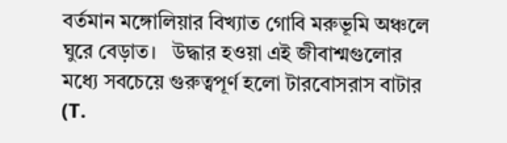বর্তমান মঙ্গোলিয়ার বিখ্যাত গোবি মরুভূমি অঞ্চলে ঘুরে বেড়াত।   উদ্ধার হওয়া এই জীবাশ্মগুলোর মধ্যে সবচেয়ে গুরুত্বপূর্ণ হলো টারবোসরাস বাটার (T.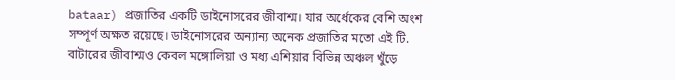bataar) প্রজাতির একটি ডাইনোসরের জীবাশ্ম। যার অর্ধেকের বেশি অংশ সম্পূর্ণ অক্ষত রয়েছে। ডাইনোসরের অন্যান্য অনেক প্রজাতির মতো এই টি. বাটারের জীবাশ্মও কেবল মঙ্গোলিয়া ও মধ্য এশিয়ার বিভিন্ন অঞ্চল খুঁড়ে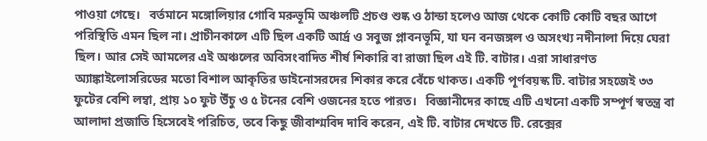পাওয়া গেছে।   বর্তমানে মঙ্গোলিয়ার গোবি মরুভূমি অঞ্চলটি প্রচণ্ড শুষ্ক ও ঠান্ডা হলেও আজ থেকে কোটি কোটি বছর আগে পরিস্থিতি এমন ছিল না। প্রাচীনকালে এটি ছিল একটি আর্দ্র ও সবুজ প্লাবনভূমি, যা ঘন বনজঙ্গল ও অসংখ্য নদীনালা দিয়ে ঘেরা ছিল। আর সেই আমলের এই অঞ্চলের অবিসংবাদিত শীর্ষ শিকারি বা রাজা ছিল এই টি. বাটার। এরা সাধারণত অ্যাঙ্কাইলোসরিডের মতো বিশাল আকৃতির ডাইনোসরদের শিকার করে বেঁচে থাকত। একটি পূর্ণবয়স্ক টি. বাটার সহজেই ৩৩ ফুটের বেশি লম্বা, প্রায় ১০ ফুট উঁচু ও ৫ টনের বেশি ওজনের হতে পারত।   বিজ্ঞানীদের কাছে এটি এখনো একটি সম্পূর্ণ স্বতন্ত্র বা আলাদা প্রজাতি হিসেবেই পরিচিত, তবে কিছু জীবাশ্মবিদ দাবি করেন, এই টি. বাটার দেখতে টি. রেক্সের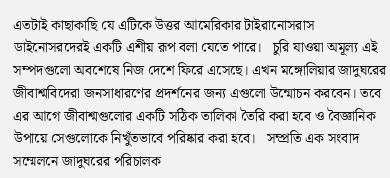এতটাই কাছাকাছি যে এটিকে উত্তর আমেরিকার টাইরানোসরাস ডাইনোসরদেরই একটি এশীয় রূপ বলা যেতে পারে।   চুরি যাওয়া অমূল্য এই সম্পদগুলো অবশেষে নিজ দেশে ফিরে এসেছে। এখন মঙ্গোলিয়ার জাদুঘরের জীবাশ্মবিদেরা জনসাধারণের প্রদর্শনের জন্য এগুলো উন্মোচন করবেন। তবে এর আগে জীবাশ্মগুলোর একটি সঠিক তালিকা তৈরি করা হবে ও বৈজ্ঞানিক উপায়ে সেগুলোকে নিখুঁতভাবে পরিষ্কার করা হবে।   সম্প্রতি এক সংবাদ সম্মেলনে জাদুঘরের পরিচালক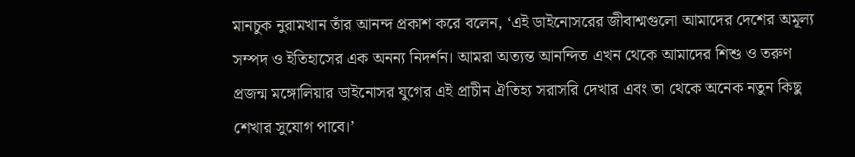মানচুক নুরামখান তাঁর আনন্দ প্রকাশ করে বলেন, ‘এই ডাইনোসরের জীবাশ্মগুলো আমাদের দেশের অমূল্য সম্পদ ও ইতিহাসের এক অনন্য নিদর্শন। আমরা অত্যন্ত আনন্দিত এখন থেকে আমাদের শিশু ও তরুণ প্রজন্ম মঙ্গোলিয়ার ডাইনোসর যুগের এই প্রাচীন ঐতিহ্য সরাসরি দেখার এবং তা থেকে অনেক নতুন কিছু শেখার সুযোগ পাবে।’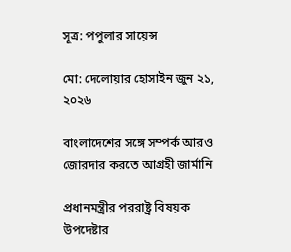সূত্র: পপুলার সায়েন্স

মো: দেলোয়ার হোসাইন জুন ২১, ২০২৬

বাংলাদেশের সঙ্গে সম্পর্ক আরও জোরদার করতে আগ্রহী জার্মানি

প্রধানমন্ত্রীর পররাষ্ট্র বিষয়ক উপদেষ্টার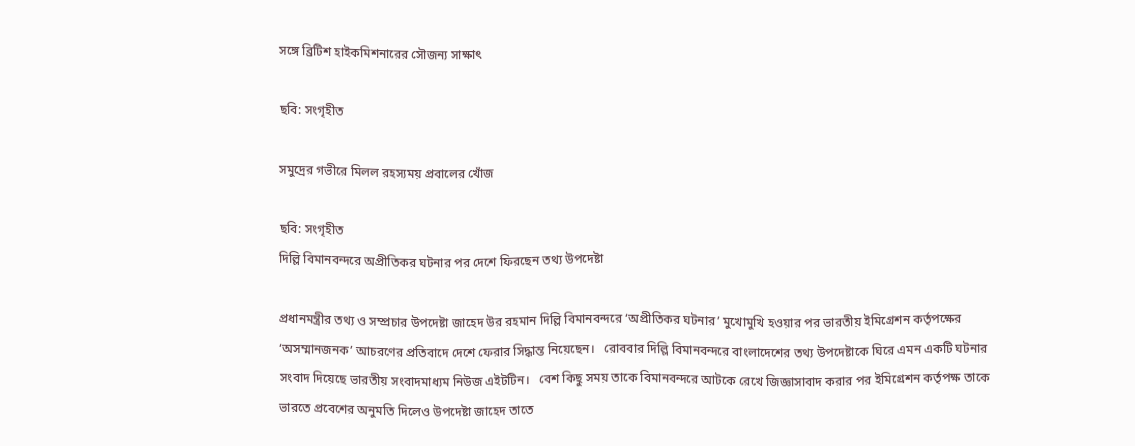সঙ্গে ব্রিটিশ হাইকমিশনারের সৌজন্য সাক্ষাৎ

ছবি: সংগৃহীত

সমুদ্রের গভীরে মিলল রহস্যময় প্রবালের খোঁজ

ছবি: সংগৃহীত
দিল্লি বিমানবন্দরে অপ্রীতিকর ঘটনার পর দেশে ফিরছেন তথ্য উপদেষ্টা

প্রধানমন্ত্রীর তথ্য ও সম্প্রচার উপদেষ্টা জাহেদ উর রহমান দিল্লি বিমানবন্দরে ‘অপ্রীতিকর ঘটনার’ মুখোমুখি হওয়ার পর ভারতীয় ইমিগ্রেশন কর্তৃপক্ষের ‘অসম্মানজনক’ আচরণের প্রতিবাদে দেশে ফেরার সিদ্ধান্ত নিয়েছেন।   রোববার দিল্লি বিমানবন্দরে বাংলাদেশের তথ্য উপদেষ্টাকে ঘিরে এমন একটি ঘটনার সংবাদ দিয়েছে ভারতীয় সংবাদমাধ্যম নিউজ এইটটিন।   বেশ কিছু সময় তাকে বিমানবন্দরে আটকে রেখে জিজ্ঞাসাবাদ করার পর ইমিগ্রেশন কর্তৃপক্ষ তাকে ভারতে প্রবেশের অনুমতি দিলেও উপদেষ্টা জাহেদ তাতে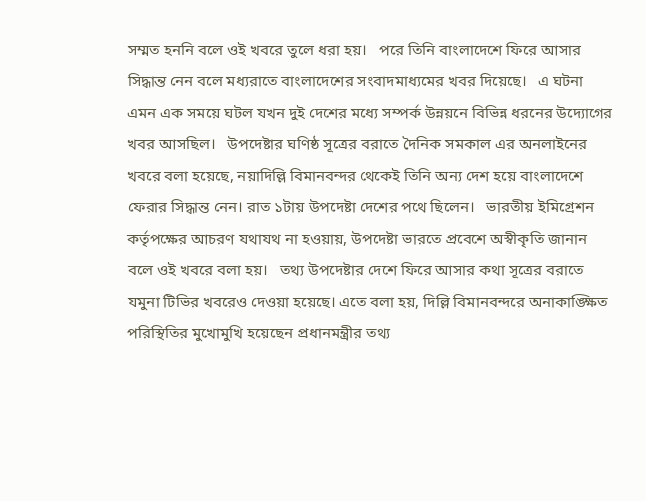সম্মত হননি বলে ওই খবরে তুলে ধরা হয়।   পরে তিনি বাংলাদেশে ফিরে আসার সিদ্ধান্ত নেন বলে মধ্যরাতে বাংলাদেশের সংবাদমাধ্যমের খবর দিয়েছে।   এ ঘটনা এমন এক সময়ে ঘটল যখন দুই দেশের মধ্যে সম্পর্ক উন্নয়নে বিভিন্ন ধরনের উদ্যোগের খবর আসছিল।   উপদেষ্টার ঘণিষ্ঠ সূত্রের বরাতে দৈনিক সমকাল এর অনলাইনের খবরে বলা হয়েছে, নয়াদিল্লি বিমানবন্দর থেকেই তিনি অন্য দেশ হয়ে বাংলাদেশে ফেরার সিদ্ধান্ত নেন। রাত ১টায় উপদেষ্টা দেশের পথে ছিলেন।   ভারতীয় ইমিগ্রেশন কর্তৃপক্ষের আচরণ যথাযথ না হওয়ায়, উপদেষ্টা ভারতে প্রবেশে অস্বীকৃতি জানান বলে ওই খবরে বলা হয়।   তথ্য উপদেষ্টার দেশে ফিরে আসার কথা সূত্রের বরাতে যমুনা টিভির খবরেও দেওয়া হয়েছে। এতে বলা হয়, দিল্লি বিমানবন্দরে অনাকাঙ্ক্ষিত পরিস্থিতির মুখোমুখি হয়েছেন প্রধানমন্ত্রীর তথ্য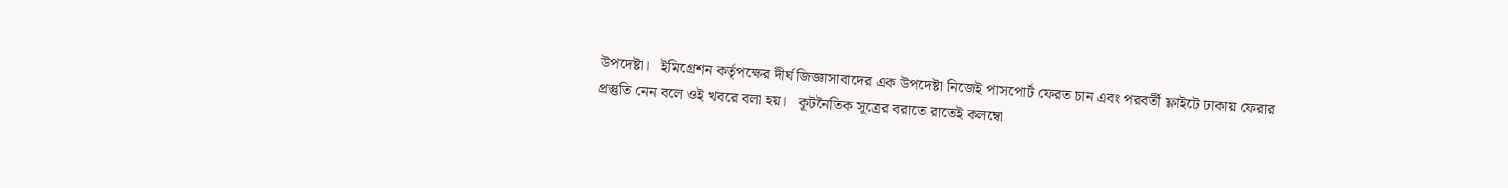উপদেষ্টা।   ইমিগ্রেশন কর্তৃপক্ষের দীর্ঘ জিজ্ঞাসাবাদের এক উপদেষ্টা নিজেই পাসপোর্ট ফেরত চান এবং পরবর্তী ফ্লাইটে ঢাকায় ফেরার প্রস্তুতি নেন বলে ওই খবরে বলা হয়।   কূটনৈতিক সূত্রের বরাতে রাতেই কলম্বো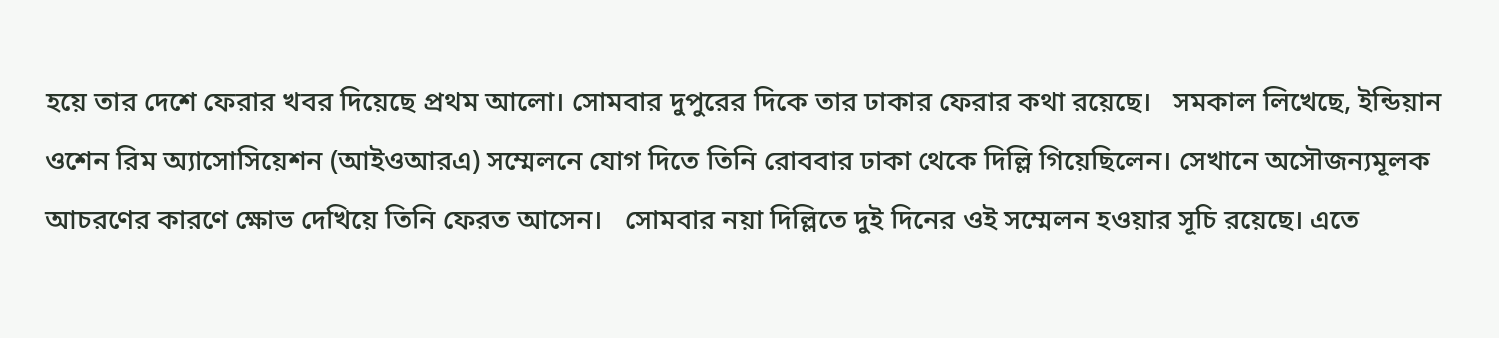হয়ে তার দেশে ফেরার খবর দিয়েছে প্রথম আলো। সোমবার দুপুরের দিকে তার ঢাকার ফেরার কথা রয়েছে।   সমকাল লিখেছে, ইন্ডিয়ান ওশেন রিম অ্যাসোসিয়েশন (আইওআরএ) সম্মেলনে যোগ দিতে তিনি রোববার ঢাকা থেকে দিল্লি গিয়েছিলেন। সেখানে অসৌজন্যমূলক আচরণের কারণে ক্ষোভ দেখিয়ে তিনি ফেরত আসেন।   সোমবার নয়া দিল্লিতে দুই দিনের ওই সম্মেলন হওয়ার সূচি রয়েছে। এতে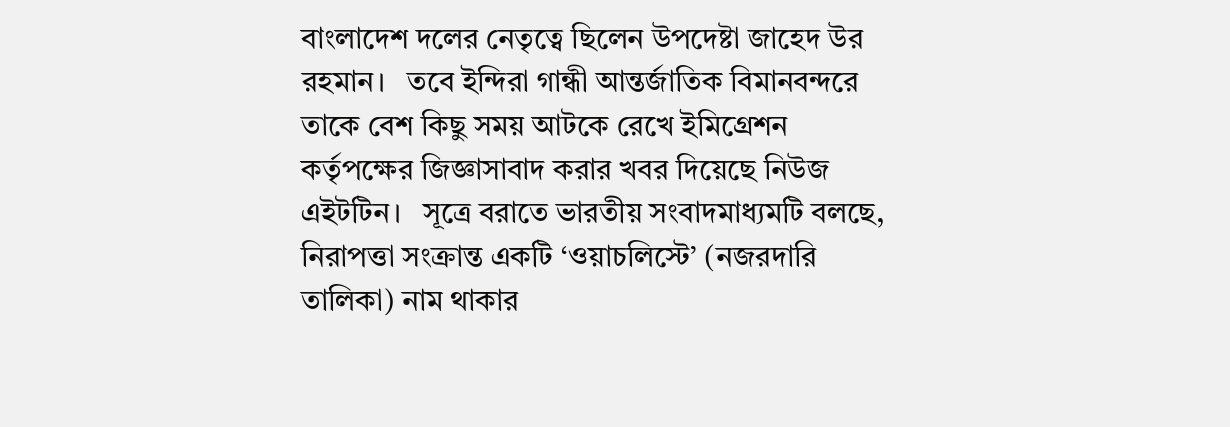বাংলাদেশ দলের নেতৃত্বে ছিলেন উপদেষ্টা জাহেদ উর রহমান।   তবে ইন্দিরা গান্ধী আন্তর্জাতিক বিমানবন্দরে তাকে বেশ কিছু সময় আটকে রেখে ইমিগ্রেশন কর্তৃপক্ষের জিজ্ঞাসাবাদ করার খবর দিয়েছে নিউজ এইটটিন।   সূত্রে বরাতে ভারতীয় সংবাদমাধ্যমটি বলছে, নিরাপত্তা সংক্রান্ত একটি ‘ওয়াচলিস্টে’ (নজরদারি তালিকা) নাম থাকার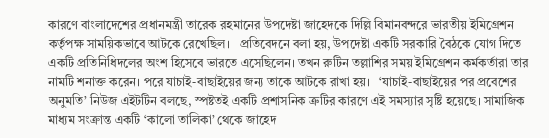কারণে বাংলাদেশের প্রধানমন্ত্রী তারেক রহমানের উপদেষ্টা জাহেদকে দিল্লি বিমানবন্দরে ভারতীয় ইমিগ্রেশন কর্তৃপক্ষ সাময়িকভাবে আটকে রেখেছিল।   প্রতিবেদনে বলা হয়, উপদেষ্টা একটি সরকারি বৈঠকে যোগ দিতে একটি প্রতিনিধিদলের অংশ হিসেবে ভারতে এসেছিলেন। তখন রুটিন তল্লাশির সময় ইমিগ্রেশন কর্মকর্তারা তার নামটি শনাক্ত করেন। পরে যাচাই-বাছাইয়ের জন্য তাকে আটকে রাখা হয়।   ‘যাচাই-বাছাইয়ের পর প্রবেশের অনুমতি’ নিউজ এইটটিন বলছে, স্পষ্টতই একটি প্রশাসনিক ত্রুটির কারণে এই সমস্যার সৃষ্টি হয়েছে। সামাজিক মাধ্যম সংক্রান্ত একটি ‘কালো তালিকা’ থেকে জাহেদ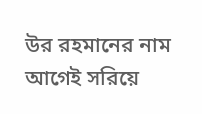উর রহমানের নাম আগেই সরিয়ে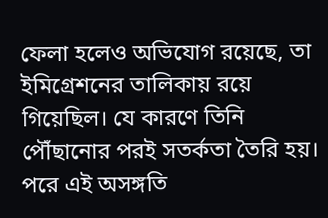ফেলা হলেও অভিযোগ রয়েছে, তা ইমিগ্রেশনের তালিকায় রয়ে গিয়েছিল। যে কারণে তিনি পৌঁছানোর পরই সতর্কতা তৈরি হয়।   পরে এই অসঙ্গতি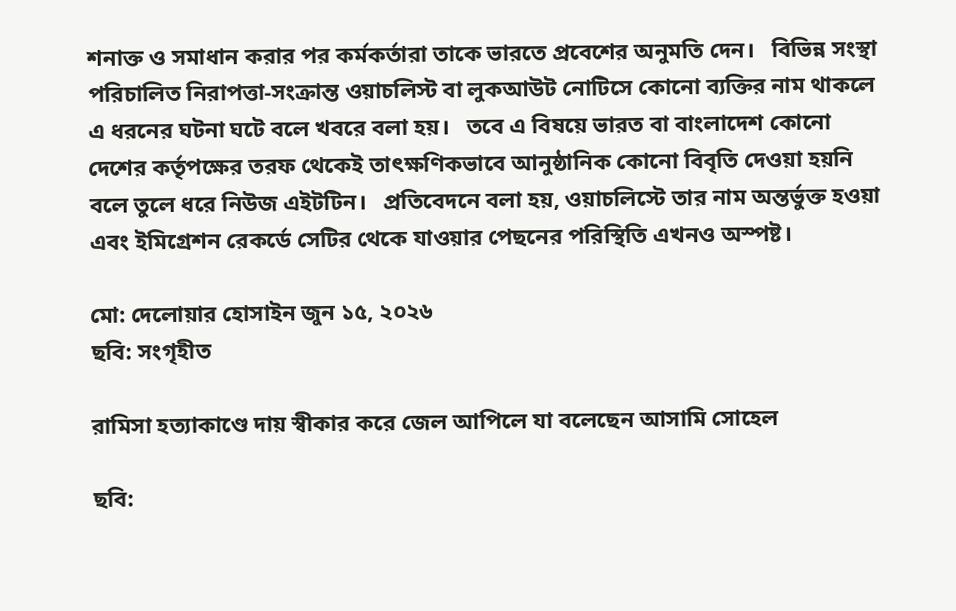শনাক্ত ও সমাধান করার পর কর্মকর্তারা তাকে ভারতে প্রবেশের অনুমতি দেন।   বিভিন্ন সংস্থা পরিচালিত নিরাপত্তা-সংক্রান্ত ওয়াচলিস্ট বা লুকআউট নোটিসে কোনো ব্যক্তির নাম থাকলে এ ধরনের ঘটনা ঘটে বলে খবরে বলা হয়।   তবে এ বিষয়ে ভারত বা বাংলাদেশ কোনো দেশের কর্তৃপক্ষের তরফ থেকেই তাৎক্ষণিকভাবে আনুষ্ঠানিক কোনো বিবৃতি দেওয়া হয়নি বলে তুলে ধরে নিউজ এইটটিন।   প্রতিবেদনে বলা হয়, ওয়াচলিস্টে তার নাম অন্তর্ভুক্ত হওয়া এবং ইমিগ্রেশন রেকর্ডে সেটির থেকে যাওয়ার পেছনের পরিস্থিতি এখনও অস্পষ্ট।

মো: দেলোয়ার হোসাইন জুন ১৫, ২০২৬
ছবি: সংগৃহীত

রামিসা হত্যাকাণ্ডে দায় স্বীকার করে জেল আপিলে যা বলেছেন আসামি সোহেল

ছবি: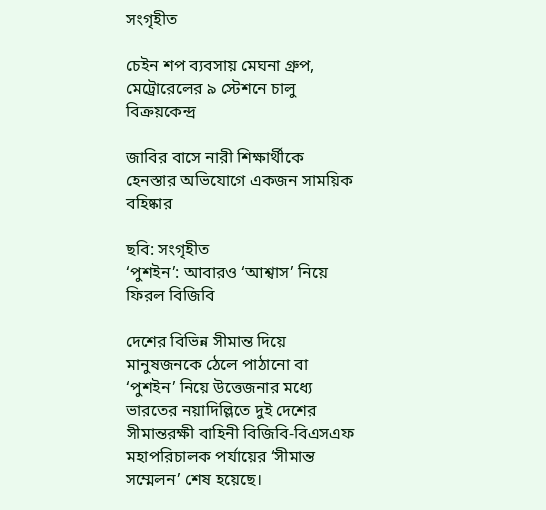সংগৃহীত

চেইন শপ ব্যবসায় মেঘনা গ্রুপ, মেট্রোরেলের ৯ স্টেশনে চালু বিক্রয়কেন্দ্র

জাবির বাসে নারী শিক্ষার্থীকে হেনস্তার অভিযোগে একজন সাময়িক বহিষ্কার

ছবি: সংগৃহীত
‘পুশইন’: আবারও ‘আশ্বাস’ নিয়ে ফিরল বিজিবি

দেশের বিভিন্ন সীমান্ত দিয়ে মানুষজনকে ঠেলে পাঠানো বা ‘পুশইন’ নিয়ে উত্তেজনার মধ্যে ভারতের নয়াদিল্লিতে দুই দেশের সীমান্তরক্ষী বাহিনী বিজিবি-বিএসএফ মহাপরিচালক পর্যায়ের ‘সীমান্ত সম্মেলন’ শেষ হয়েছে।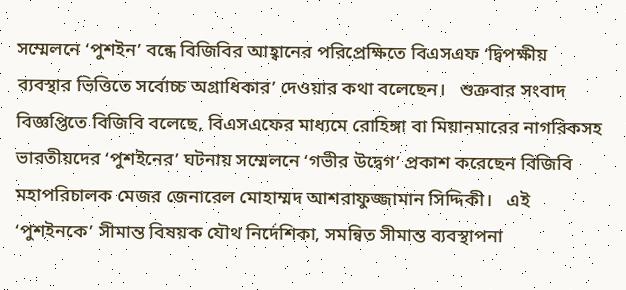সম্মেলনে ‘পুশইন’ বন্ধে বিজিবির আহ্বানের পরিপ্রেক্ষিতে বিএসএফ ‘দ্বিপক্ষীয় ব্যবস্থার ভিত্তিতে সর্বোচ্চ অগ্রাধিকার’ দেওয়ার কথা বলেছেন।   শুক্রবার সংবাদ বিজ্ঞপ্তিতে বিজিবি বলেছে, বিএসএফের মাধ্যমে রোহিঙ্গা বা মিয়ানমারের নাগরিকসহ ভারতীয়দের ‘পুশইনের’ ঘটনায় সম্মেলনে ‘গভীর উদ্বেগ’ প্রকাশ করেছেন বিজিবি মহাপরিচালক মেজর জেনারেল মোহাম্মদ আশরাফুজ্জামান সিদ্দিকী।   এই ‘পুশইনকে’ সীমান্ত বিষয়ক যৌথ নির্দেশিকা, সমন্বিত সীমান্ত ব্যবস্থাপনা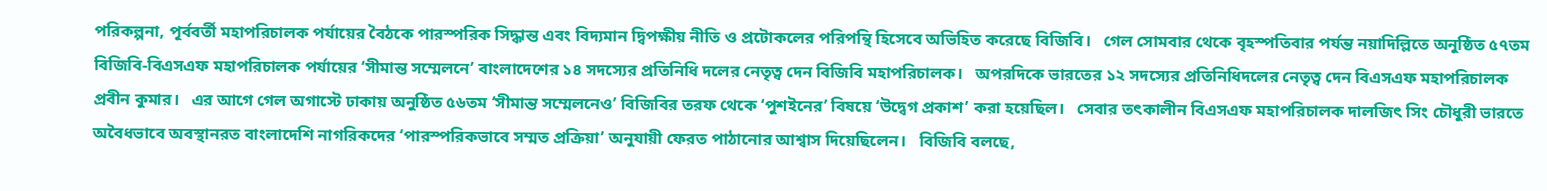পরিকল্পনা, পূর্ববর্তী মহাপরিচালক পর্যায়ের বৈঠকে পারস্পরিক সিদ্ধান্ত এবং বিদ্যমান দ্বিপক্ষীয় নীতি ও প্রটোকলের পরিপন্থি হিসেবে অভিহিত করেছে বিজিবি।   গেল সোমবার থেকে বৃহস্পতিবার পর্যন্ত নয়াদিল্লিতে অনুষ্ঠিত ৫৭তম বিজিবি-বিএসএফ মহাপরিচালক পর্যায়ের ‘সীমান্ত সম্মেলনে’ বাংলাদেশের ১৪ সদস্যের প্রতিনিধি দলের নেতৃত্ব দেন বিজিবি মহাপরিচালক।   অপরদিকে ভারতের ১২ সদস্যের প্রতিনিধিদলের নেতৃত্ব দেন বিএসএফ মহাপরিচালক প্রবীন কুমার।   এর আগে গেল অগাস্টে ঢাকায় অনুষ্ঠিত ৫৬তম ‘সীমান্ত সম্মেলনেও’ বিজিবির তরফ থেকে ‘পুশইনের’ বিষয়ে ‘উদ্বেগ প্রকাশ’ করা হয়েছিল।   সেবার তৎকালীন বিএসএফ মহাপরিচালক দালজিৎ সিং চৌধুরী ভারতে অবৈধভাবে অবস্থানরত বাংলাদেশি নাগরিকদের ‘পারস্পরিকভাবে সম্মত প্রক্রিয়া’ অনুযায়ী ফেরত পাঠানোর আশ্বাস দিয়েছিলেন।   বিজিবি বলছে,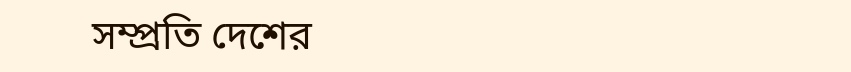সম্প্রতি দেশের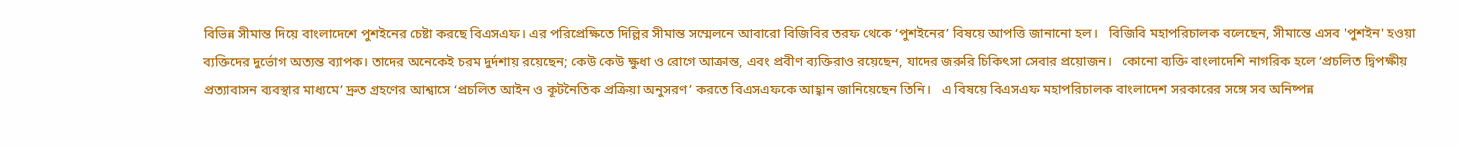বিভিন্ন সীমান্ত দিয়ে বাংলাদেশে পুশইনের চেষ্টা করছে বিএসএফ। এর পরিপ্রেক্ষিতে দিল্লির সীমান্ত সম্মেলনে আবারো বিজিবির তরফ থেকে ‘পুশইনের’ বিষয়ে আপত্তি জানানো হল।   বিজিবি মহাপরিচালক বলেছেন, সীমান্তে এসব 'পুশইন' হওয়া ব্যক্তিদের দুর্ভোগ অত্যন্ত ব্যাপক। তাদের অনেকেই চরম দুর্দশায় রয়েছেন; কেউ কেউ ক্ষুধা ও রোগে আক্রান্ত, এবং প্রবীণ ব্যক্তিরাও রয়েছেন, যাদের জরুরি চিকিৎসা সেবার প্রয়োজন।   কোনো ব্যক্তি বাংলাদেশি নাগরিক হলে ‘প্রচলিত দ্বিপক্ষীয় প্রত্যাবাসন ব্যবস্থার মাধ্যমে’ দ্রুত গ্রহণের আশ্বাসে ‘প্রচলিত আইন ও কূটনৈতিক প্রক্রিয়া অনুসরণ’ করতে বিএসএফকে আহ্বান জানিয়েছেন তিনি।   এ বিষয়ে বিএসএফ মহাপরিচালক বাংলাদেশ সরকারের সঙ্গে সব অনিষ্পন্ন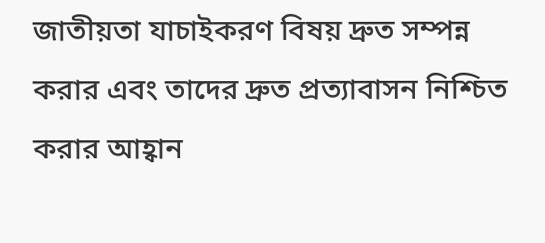জাতীয়তা যাচাইকরণ বিষয় দ্রুত সম্পন্ন করার এবং তাদের দ্রুত প্রত্যাবাসন নিশ্চিত করার আহ্বান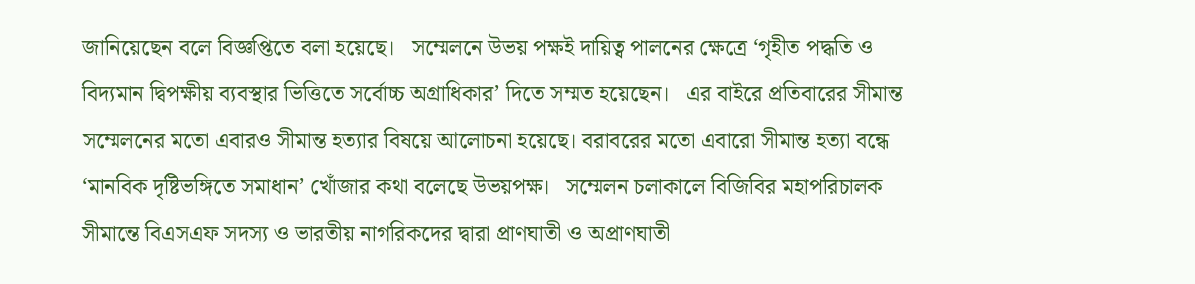জানিয়েছেন বলে বিজ্ঞপ্তিতে বলা হয়েছে।   সম্মেলনে উভয় পক্ষই দায়িত্ব পালনের ক্ষেত্রে ‘গৃহীত পদ্ধতি ও বিদ্যমান দ্বিপক্ষীয় ব্যবস্থার ভিত্তিতে সর্বোচ্চ অগ্রাধিকার’ দিতে সম্মত হয়েছেন।   এর বাইরে প্রতিবারের সীমান্ত সম্মেলনের মতো এবারও সীমান্ত হত্যার বিষয়ে আলোচনা হয়েছে। বরাবরের মতো এবারো সীমান্ত হত্যা বন্ধে ‘মানবিক দৃষ্টিভঙ্গিতে সমাধান’ খোঁজার কথা বলেছে উভয়পক্ষ।   সম্মেলন চলাকালে বিজিবির মহাপরিচালক সীমান্তে বিএসএফ সদস্য ও ভারতীয় নাগরিকদের দ্বারা প্রাণঘাতী ও অপ্রাণঘাতী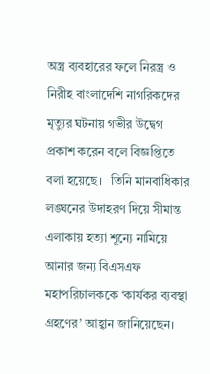অস্ত্র ব্যবহারের ফলে নিরস্ত্র ও নিরীহ বাংলাদেশি নাগরিকদের মৃত্যুর ঘটনায় গভীর উদ্বেগ প্রকাশ করেন বলে বিজ্ঞপ্তিতে বলা হয়েছে।   তিনি মানবাধিকার লঙ্ঘনের উদাহরণ দিয়ে সীমান্ত এলাকায় হত্যা শূন্যে নামিয়ে আনার জন্য বিএসএফ মহাপরিচালককে ‘কার্যকর ব্যবস্থা গ্রহণের’ আহ্বান জানিয়েছেন।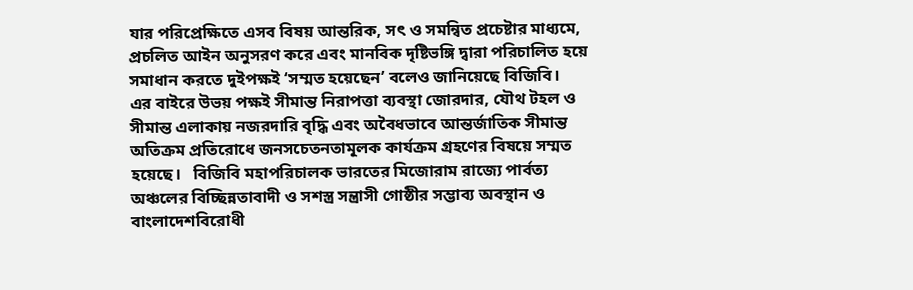যার পরিপ্রেক্ষিতে এসব বিষয় আন্তরিক, সৎ ও সমন্বিত প্রচেষ্টার মাধ্যমে, প্রচলিত আইন অনুসরণ করে এবং মানবিক দৃষ্টিভঙ্গি দ্বারা পরিচালিত হয়ে সমাধান করতে দুইপক্ষই ‘সম্মত হয়েছেন’ বলেও জানিয়েছে বিজিবি।   এর বাইরে উভয় পক্ষই সীমান্ত নিরাপত্তা ব্যবস্থা জোরদার, যৌথ টহল ও সীমান্ত এলাকায় নজরদারি বৃদ্ধি এবং অবৈধভাবে আন্তর্জাতিক সীমান্ত অতিক্রম প্রতিরোধে জনসচেতনতামূলক কার্যক্রম গ্রহণের বিষয়ে সম্মত হয়েছে।   বিজিবি মহাপরিচালক ভারতের মিজোরাম রাজ্যে পার্বত্য অঞ্চলের বিচ্ছিন্নতাবাদী ও সশস্ত্র সন্ত্রাসী গোষ্ঠীর সম্ভাব্য অবস্থান ও বাংলাদেশবিরোধী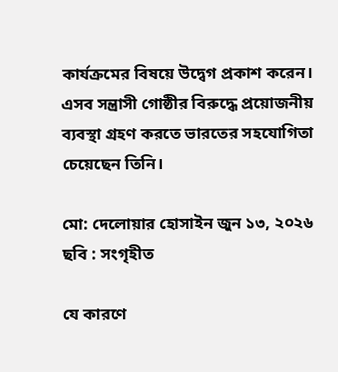কার্যক্রমের বিষয়ে উদ্বেগ প্রকাশ করেন। এসব সন্ত্রাসী গোষ্ঠীর বিরুদ্ধে প্রয়োজনীয় ব্যবস্থা গ্রহণ করতে ভারতের সহযোগিতা চেয়েছেন তিনি।

মো: দেলোয়ার হোসাইন জুন ১৩, ২০২৬
ছবি : সংগৃহীত

যে কারণে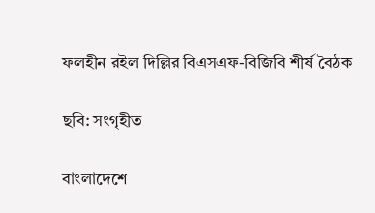ফলহীন রইল দিল্লির বিএসএফ-বিজিবি শীর্ষ বৈঠক

ছবি: সংগৃহীত

বাংলাদেশে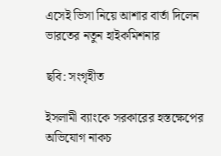এসেই ভিসা নিয়ে আশার বার্তা দিলেন ভারতের নতুন হাইকমিশনার

ছবি: সংগৃহীত

ইসলামী ব্যাংকে সরকারের হস্তক্ষেপের অভিযোগ নাকচ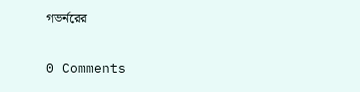গভর্নরের

0 Comments